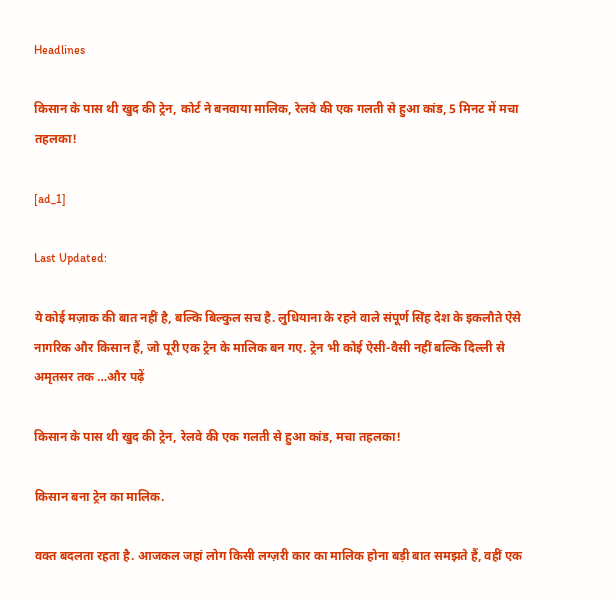Headlines

किसान के पास थी खुद की ट्रेन, कोर्ट ने बनवाया मालिक, रेलवे की एक गलती से हुआ कांड, 5 मिनट में मचा तहलका!

[ad_1]

Last Updated:

ये कोई मज़ाक की बात नहीं है, बल्कि बिल्कुल सच है. लुधियाना के रहने वाले संपूर्ण सिंह देश के इकलौते ऐसे नागरिक और किसान हैं, जो पूरी एक ट्रेन के मालिक बन गए. ट्रेन भी कोई ऐसी-वैसी नहीं बल्कि दिल्ली से अमृतसर तक …और पढ़ें

किसान के पास थी खुद की ट्रेन, रेलवे की एक गलती से हुआ कांड, मचा तहलका!

किसान बना ट्रेन का मालिक.

वक्त बदलता रहता है. आजकल जहां लोग किसी लग्ज़री कार का मालिक होना बड़ी बात समझते हैं, वहीं एक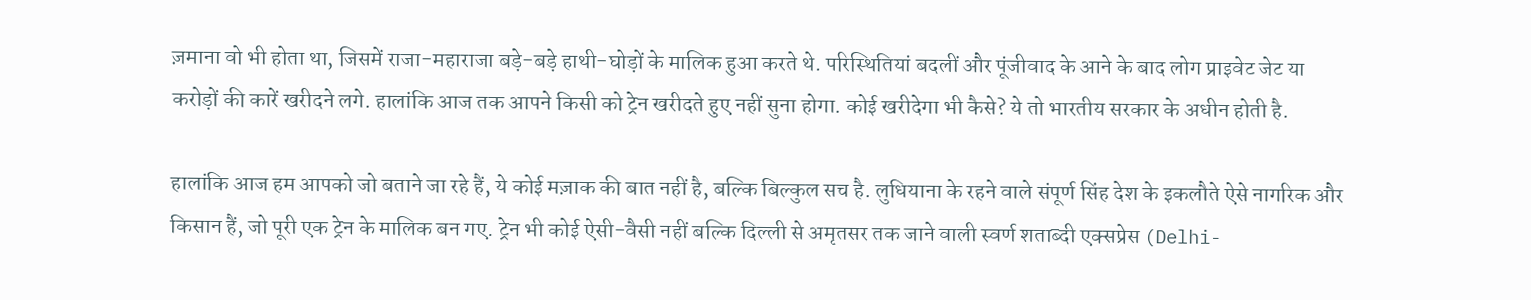ज़माना वो भी होता था, जिसमें राजा-महाराजा बड़े-बड़े हाथी-घोड़ों के मालिक हुआ करते थे. परिस्थितियां बदलीं और पूंजीवाद के आने के बाद लोग प्राइवेट जेट या करोड़ों की कारें खरीदने लगे. हालांकि आज तक आपने किसी को ट्रेन खरीदते हुए नहीं सुना होगा. कोई खरीदेगा भी कैसे? ये तो भारतीय सरकार के अधीन होती है.

हालांकि आज हम आपको जो बताने जा रहे हैं, ये कोई मज़ाक की बात नहीं है, बल्कि बिल्कुल सच है. लुधियाना के रहने वाले संपूर्ण सिंह देश के इकलौते ऐसे नागरिक और किसान हैं, जो पूरी एक ट्रेन के मालिक बन गए. ट्रेन भी कोई ऐसी-वैसी नहीं बल्कि दिल्ली से अमृतसर तक जाने वाली स्वर्ण शताब्दी एक्सप्रेस (Delhi-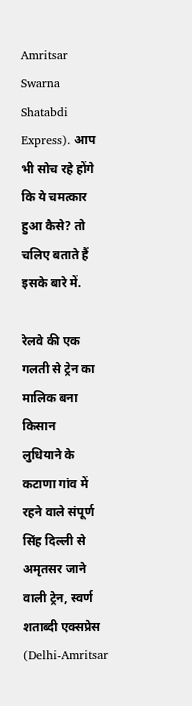Amritsar Swarna Shatabdi Express). आप भी सोच रहे होंगे कि ये चमत्कार हुआ कैसे? तो चलिए बताते हैं इसके बारे में.

रेलवे की एक गलती से ट्रेन का मालिक बना किसान
लुधियाने के कटाणा गांव में रहने वाले संपूर्ण सिंह दिल्ली से अमृतसर जाने वाली ट्रेन, स्वर्ण शताब्दी एक्सप्रेस (Delhi-Amritsar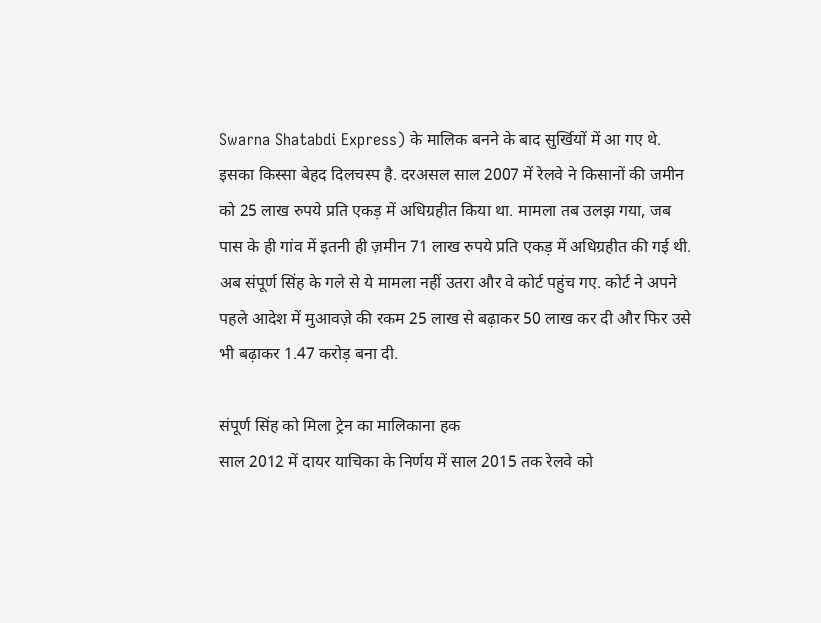Swarna Shatabdi Express) के मालिक बनने के बाद सुर्खियों में आ गए थे. इसका किस्सा बेहद दिलचस्प है. दरअसल साल 2007 में रेलवे ने किसानों की जमीन को 25 लाख रुपये प्रति एकड़ में अधिग्रहीत किया था. मामला तब उलझ गया, जब पास के ही गांव में इतनी ही ज़मीन 71 लाख रुपये प्रति एकड़ में अधिग्रहीत की गई थी. अब संपूर्ण सिंह के गले से ये मामला नहीं उतरा और वे कोर्ट पहुंच गए. कोर्ट ने अपने पहले आदेश में मुआवज़े की रकम 25 लाख से बढ़ाकर 50 लाख कर दी और फिर उसे भी बढ़ाकर 1.47 करोड़ बना दी.

संपूर्ण सिंह को मिला ट्रेन का मालिकाना हक
साल 2012 में दायर याचिका के निर्णय में साल 2015 तक रेलवे को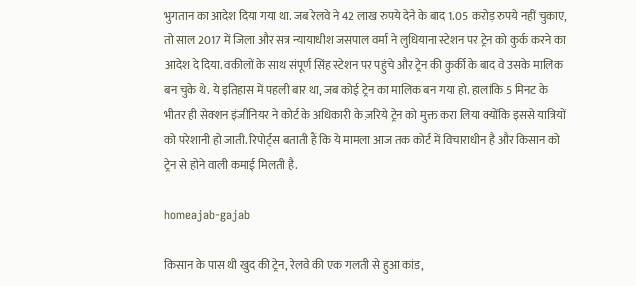भुगतान का आदेश दिया गया था. जब रेलवे ने 42 लाख रुपये देने के बाद 1.05 करोड़ रुपये नहीं चुकाए, तो साल 2017 में जिला और सत्र न्यायाधीश जसपाल वर्मा ने लुधियाना स्टेशन पर ट्रेन को कुर्क करने का आदेश दे दिया. वकीलों के साथ संपूर्ण सिंह स्टेशन पर पहुंचे और ट्रेन की कुर्की के बाद वे उसके मालिक बन चुके थे. ये इतिहास में पहली बार था, जब कोई ट्रेन का मालिक बन गया हो. हालांकि 5 मिनट के भीतर ही सेक्शन इंजीनियर ने कोर्ट के अधिकारी के ज़रिये ट्रेन को मुक्त करा लिया क्योंकि इससे यात्रियों को परेशानी हो जाती. रिपोर्ट्स बताती हैं कि ये मामला आज तक कोर्ट में विचाराधीन है और किसान को ट्रेन से होने वाली कमाई मिलती है.

homeajab-gajab

किसान के पास थी खुद की ट्रेन, रेलवे की एक गलती से हुआ कांड,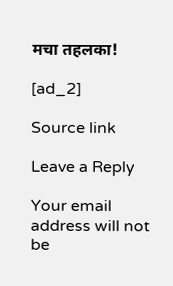मचा तहलका!

[ad_2]

Source link

Leave a Reply

Your email address will not be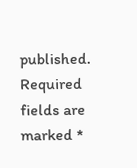published. Required fields are marked *